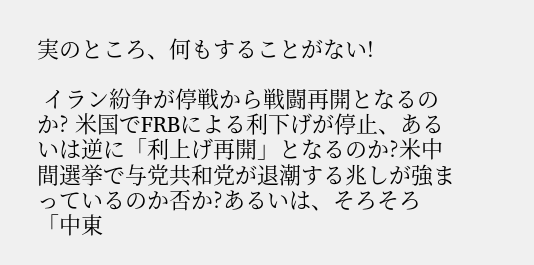実のところ、何もすることがない!

 イラン紛争が停戦から戦闘再開となるのか? 米国でFRBによる利下げが停止、あるいは逆に「利上げ再開」となるのか?米中間選挙で与党共和党が退潮する兆しが強まっているのか否か?あるいは、そろそろ「中東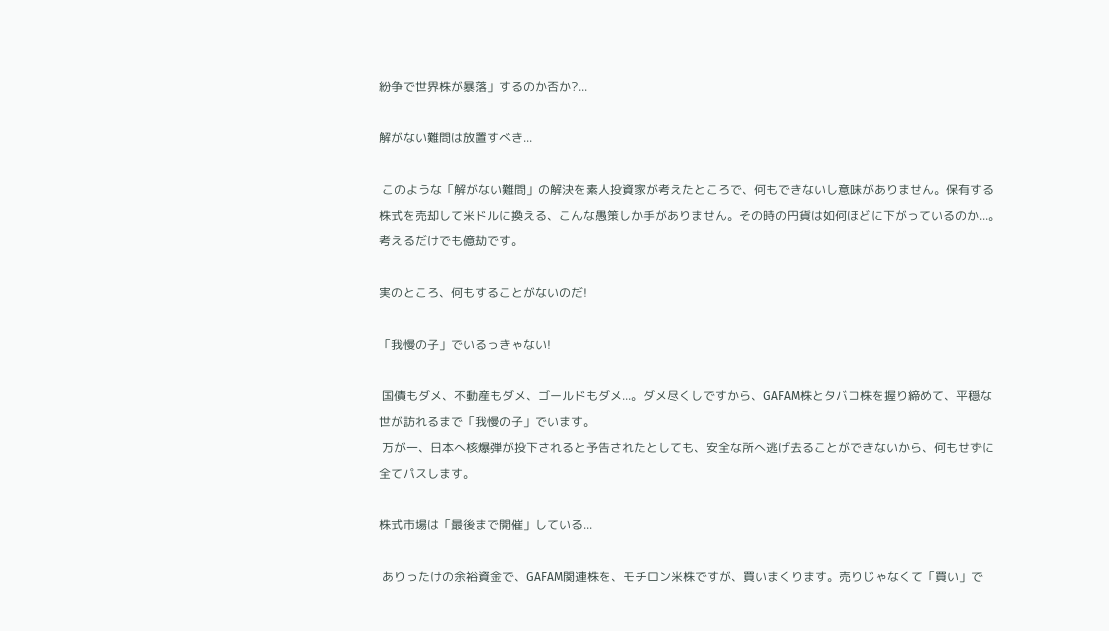紛争で世界株が暴落」するのか否か?...

解がない難問は放置すべき...

 このような「解がない難問」の解決を素人投資家が考えたところで、何もできないし意味がありません。保有する株式を売却して米ドルに換える、こんな愚策しか手がありません。その時の円貨は如何ほどに下がっているのか...。考えるだけでも億劫です。

実のところ、何もすることがないのだ!

「我慢の子」でいるっきゃない!

 国債もダメ、不動産もダメ、ゴールドもダメ...。ダメ尽くしですから、GAFAM株とタバコ株を握り締めて、平穏な世が訪れるまで「我慢の子」でいます。
 万が一、日本へ核爆弾が投下されると予告されたとしても、安全な所へ逃げ去ることができないから、何もせずに全てパスします。

株式市場は「最後まで開催」している...

 ありったけの余裕資金で、GAFAM関連株を、モチロン米株ですが、買いまくります。売りじゃなくて「買い」で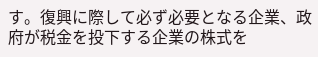す。復興に際して必ず必要となる企業、政府が税金を投下する企業の株式を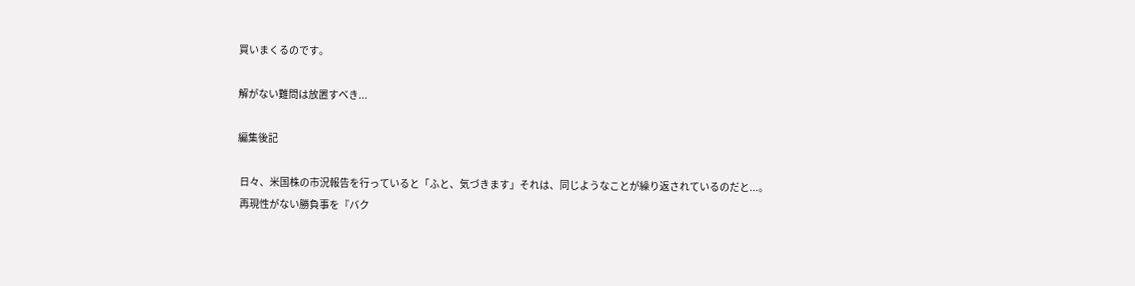買いまくるのです。

解がない難問は放置すべき...

編集後記

 日々、米国株の市況報告を行っていると「ふと、気づきます」それは、同じようなことが繰り返されているのだと...。
 再現性がない勝負事を『バク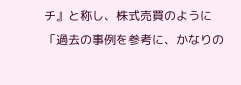チ』と称し、株式売買のように「過去の事例を参考に、かなりの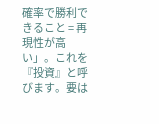確率で勝利できること = 再現性が高い」。これを『投資』と呼びます。要は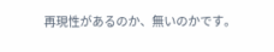再現性があるのか、無いのかです。